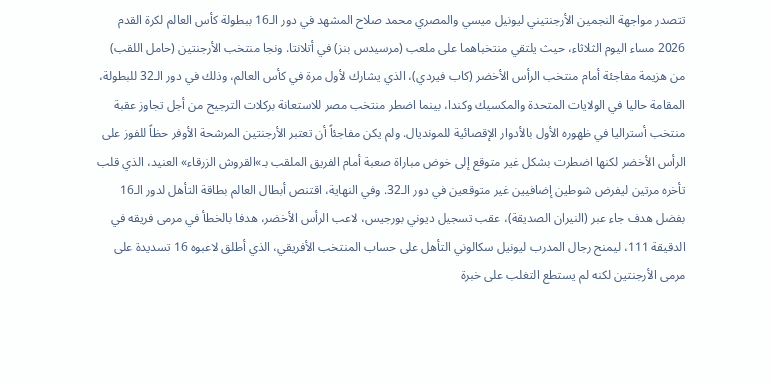تتصدر مواجهة النجمين الأرجنتيني ليونيل ميسي والمصري محمد صلاح المشهد في دور الـ16 ببطولة كأس العالم لكرة القدم 2026 مساء اليوم الثلاثاء، حيث يلتقي منتخباهما على ملعب (مرسيدس بنز) في أتلانتا. ونجا منتخب الأرجنتين (حامل اللقب) من هزيمة مفاجئة أمام منتخب الرأس الأخضر (كاب فيردي)، الذي يشارك لأول مرة في كأس العالم، وذلك في دور الـ32 للبطولة، المقامة حاليا في الولايات المتحدة والمكسيك وكندا، بينما اضطر منتخب مصر للاستعانة بركلات الترجيح من أجل تجاوز عقبة منتخب أستراليا في ظهوره الأول بالأدوار الإقصائية للمونديال. ولم يكن مفاجئاً أن تعتبر الأرجنتين المرشحة الأوفر حظاً للفوز على الرأس الأخضر لكنها اضطرت بشكل غير متوقع إلى خوض مباراة صعبة أمام الفريق الملقب بـ»القروش الزرقاء» العنيد، الذي قلب تأخره مرتين ليفرض شوطين إضافيين غير متوقعين في دور الـ32. وفي النهاية، اقتنص أبطال العالم بطاقة التأهل لدور الـ16 بفضل هدف جاء عبر (النيران الصديقة)، عقب تسجيل ديوني بورجيس، لاعب الرأس الأخضر، هدفا بالخطأ في مرمى فريقه في الدقيقة 111، ليمنح رجال المدرب ليونيل سكالوني التأهل على حساب المنتخب الأفريقي، الذي أطلق لاعبوه 16 تسديدة على مرمى الأرجنتين لكنه لم يستطع التغلب على خبرة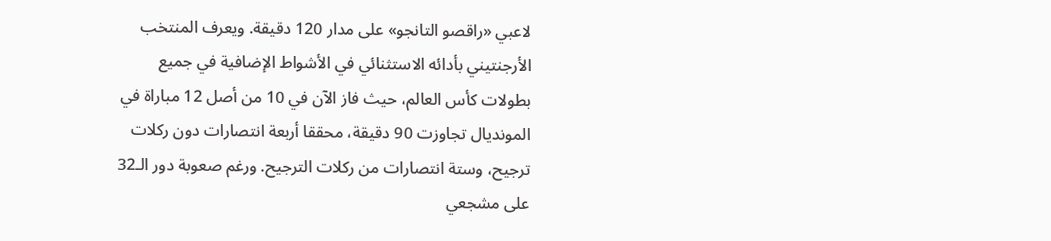لاعبي «راقصو التانجو» على مدار 120 دقيقة. ويعرف المنتخب الأرجنتيني بأدائه الاستثنائي في الأشواط الإضافية في جميع بطولات كأس العالم، حيث فاز الآن في 10 من أصل 12 مباراة في المونديال تجاوزت 90 دقيقة، محققا أربعة انتصارات دون ركلات ترجيح، وستة انتصارات من ركلات الترجيح. ورغم صعوبة دور الـ32 على مشجعي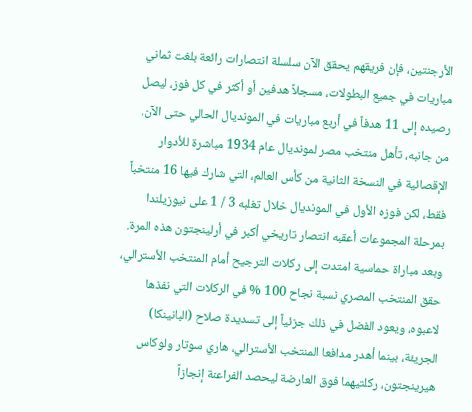الأرجنتين، فإن فريقهم يحقق الآن سلسلة انتصارات رائعة بلغت ثماني مباريات في جميع البطولات، مسجلاً هدفين أو أكثر في كل فوز، ليصل رصيده إلى 11 هدفاً في أربع مباريات في المونديال الحالي حتى الآن. من جانبه، تأهل منتخب مصر لمونديال عام 1934 مباشرة للأدوار الإقصائية في النسخة الثانية من كأس العالم، التي شارك فيها 16 منتخباً فقط، لكن فوزه الأول في المونديال خلال تغلبه 3 / 1 على نيوزيلندا بمرحلة المجموعات أعقبه انتصار تاريخي أكبر في أرلينجتون هذه المرة. وبعد مباراة حماسية امتدت إلى ركلات الترجيح أمام المنتخب الأسترالي، حقق المنتخب المصري نسبة نجاح 100 % في الركلات التي نفذها لاعبوه، ويعود الفضل في ذلك جزئياً إلى تسديدة صلاح (البانينكا) الجريئة، بينما أهدر مدافعا المنتخب الأسترالي، هاري سوتار ولوكاس هيرينجتون، ركلتيهما فوق العارضة ليحصد الفراعنة إنجازاً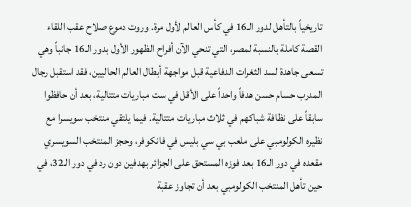تاريخياً بالتأهل لدور الـ16 في كأس العالم لأول مرة. وروت دموع صلاح عقب اللقاء القصة كاملة بالنسبة لمصر، التي تنحي الآن أفراح الظهور الأول بدور الـ16 جانباً وهي تسعى جاهدة لسد الثغرات الدفاعية قبل مواجهة أبطال العالم الحاليين، فقد استقبل رجال المدرب حسام حسن هدفاً واحداً على الأقل في ست مباريات متتالية، بعد أن حافظوا سابقاً على نظافة شباكهم في ثلاث مباريات متتالية. فيما يلتقي منتخب سويسرا مع نظيره الكولومبي على ملعب بي سي بليس في فانكوفر، وحجز المنتخب السويسري مقعده في دور الـ16 بعد فوزه المستحق على الجزائر بهدفين دون رد في دور الـ32، في حين تأهل المنتخب الكولومبي بعد أن تجاوز عقبة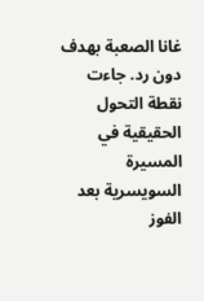غانا الصعبة بهدف دون رد. جاءت نقطة التحول الحقيقية في المسيرة السويسرية بعد الفوز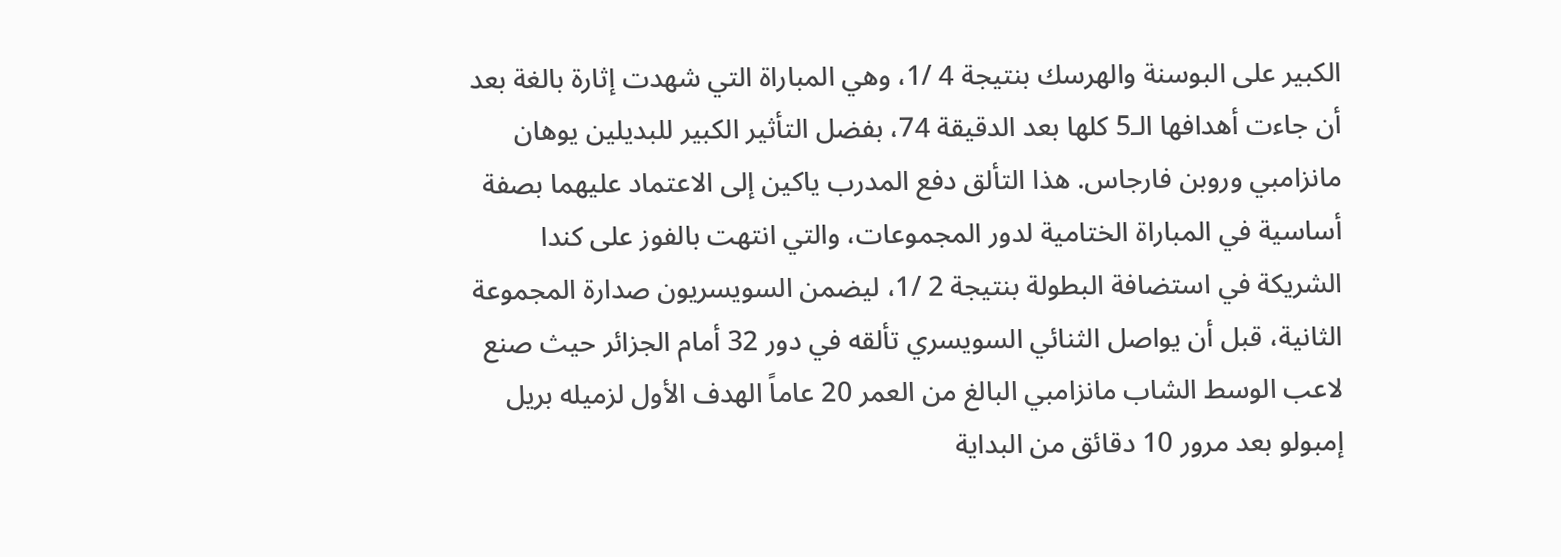الكبير على البوسنة والهرسك بنتيجة 4 /1، وهي المباراة التي شهدت إثارة بالغة بعد أن جاءت أهدافها الـ5 كلها بعد الدقيقة 74، بفضل التأثير الكبير للبديلين يوهان مانزامبي وروبن فارجاس. هذا التألق دفع المدرب ياكين إلى الاعتماد عليهما بصفة أساسية في المباراة الختامية لدور المجموعات، والتي انتهت بالفوز على كندا الشريكة في استضافة البطولة بنتيجة 2 /1، ليضمن السويسريون صدارة المجموعة الثانية، قبل أن يواصل الثنائي السويسري تألقه في دور 32 أمام الجزائر حيث صنع لاعب الوسط الشاب مانزامبي البالغ من العمر 20 عاماً الهدف الأول لزميله بريل إمبولو بعد مرور 10 دقائق من البداية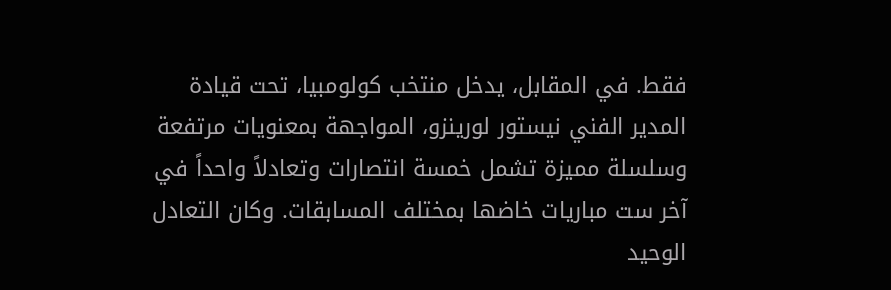فقط. في المقابل، يدخل منتخب كولومبيا، تحت قيادة المدير الفني نيستور لورينزو، المواجهة بمعنويات مرتفعة وسلسلة مميزة تشمل خمسة انتصارات وتعادلاً واحداً في آخر ست مباريات خاضها بمختلف المسابقات. وكان التعادل الوحيد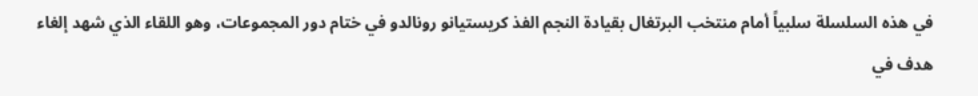في هذه السلسلة سلبياً أمام منتخب البرتغال بقيادة النجم الفذ كريستيانو رونالدو في ختام دور المجموعات، وهو اللقاء الذي شهد إلغاء هدف في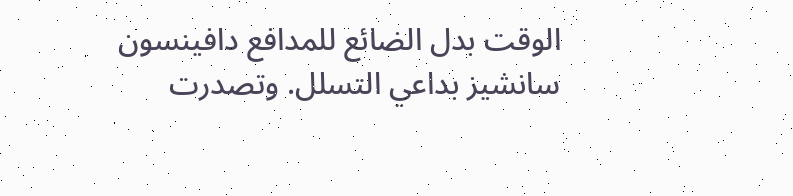الوقت بدل الضائع للمدافع دافينسون سانشيز بداعي التسلل. وتصدرت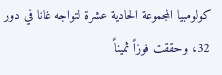كولومبيا المجموعة الحادية عشرة لتواجه غانا في دور 32، وحققت فوزاً ثميناً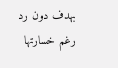بهدف دون رد رغم خسارتها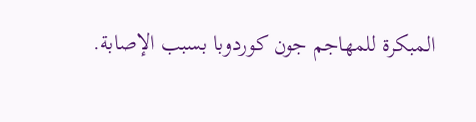المبكرة للمهاجم جون كوردوبا بسبب الإصابة.